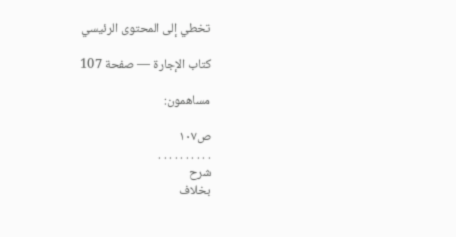تخطي إلى المحتوى الرئيسي

كتاب الإجارة — صفحة 107

مساهمون:

ص١٠٧
. . . . . . . . . .
شرح
بخلاف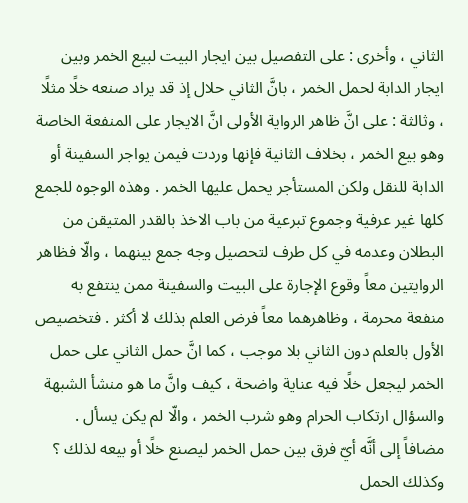الثاني ، وأخرى : على التفصيل بين ايجار البيت لبيع الخمر وبين ايجار الدابة لحمل الخمر ، بانَّ الثاني حلال إذ قد يراد صنعه خلًا مثلًا ، وثالثة : على انَّ ظاهر الرواية الأولى انَّ الايجار على المنفعة الخاصة وهو بيع الخمر ، بخلاف الثانية فإنها وردت فيمن يواجر السفينة أو الدابة للنقل ولكن المستأجر يحمل عليها الخمر . وهذه الوجوه للجمع كلها غير عرفية وجموع تبرعية من باب الاخذ بالقدر المتيقن من البطلان وعدمه في كل طرف لتحصيل وجه جمع بينهما ، والّا فظاهر الروايتين معاً وقوع الإجارة على البيت والسفينة ممن ينتفع به منفعة محرمة ، وظاهرهما معاً فرض العلم بذلك لا أكثر . فتخصيص الأول بالعلم دون الثاني بلا موجب ، كما انَّ حمل الثاني على حمل الخمر ليجعل خلًا فيه عناية واضحة ، كيف وانَّ ما هو منشأ الشبهة والسؤال ارتكاب الحرام وهو شرب الخمر ، والّا لم يكن يسأل . مضافاً إلى أنَّه أيّ فرق بين حمل الخمر ليصنع خلًا أو بيعه لذلك ؟ وكذلك الحمل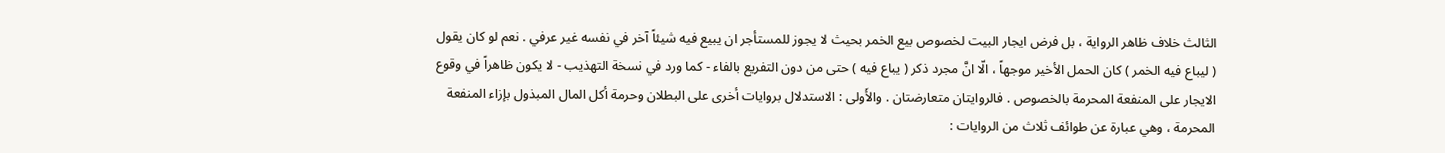الثالث خلاف ظاهر الرواية ، بل فرض ايجار البيت لخصوص بيع الخمر بحيث لا يجوز للمستأجر ان يبيع فيه شيئاً آخر في نفسه غير عرفي . نعم لو كان يقول ( ليباع فيه الخمر ) كان الحمل الأخير موجهاً ، الّا انَّ مجرد ذكر ( يباع فيه ) حتى من دون التفريع بالفاء - كما ورد في نسخة التهذيب - لا يكون ظاهراً في وقوع الايجار على المنفعة المحرمة بالخصوص . فالروايتان متعارضتان . والأَولى : الاستدلال بروايات أخرى على البطلان وحرمة أكل المال المبذول بإزاء المنفعة المحرمة ، وهي عبارة عن طوائف ثلاث من الروايات :